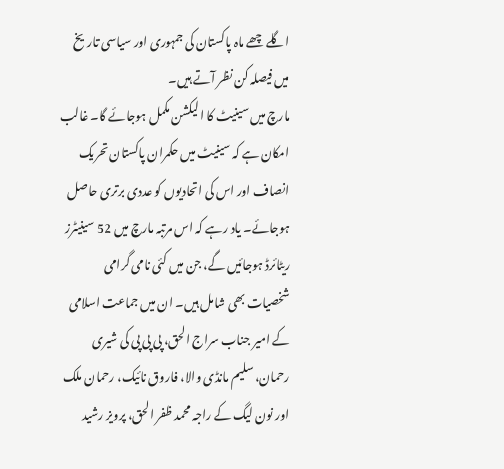اگلے چھے ماہ پاکستان کی جمہوری اور سیاسی تاریخ میں فیصلہ کن نظر آتے ہیں۔
مارچ میں سینیٹ کا الیکشن مکمل ہوجائے گا۔ غالب امکان ہے کہ سینیٹ میں حکمران پاکستان تحریک انصاف اور اس کی اتحادیوں کو عددی برتری حاصل ہوجائے۔ یاد رہے کہ اس مرتبہ مارچ میں 52 سینیٹرز ریٹائرڈ ہوجائیں گے، جن میں کئی نامی گرامی شخصیات بھی شامل ہیں۔ ان میں جماعت اسلامی کے امیر جناب سراج الحق، پی پی پی کی شیری رحمان، سلیم مانڈی والا، فاروق نائیک، رحمان ملک اور نون لیگ کے راجہ محمد ظفر الحق، پرویز رشید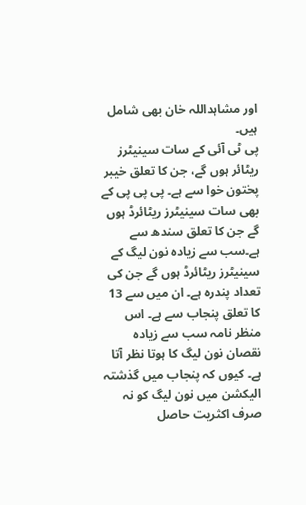اور مشاہداللہ خان بھی شامل ہیں۔
پی ٹی آئی کے سات سینیٹرز ریٹائر ہوں گے، جن کا تعلق خیبر پختون خوا سے ہے۔ پی پی پی کے بھی سات سینیٹرز ریٹائرڈ ہوں گے جن کا تعلق سندھ سے ہے۔سب سے زیادہ نون لیگ کے سینیٹرز ریٹائرڈ ہوں گے جن کی تعداد پندرہ ہے۔ ان میں سے 13 کا تعلق پنجاب سے ہے۔ اس منظر نامہ سب سے زیادہ نقصان نون لیگ کا ہوتا نظر آتا ہے۔ کیوں کہ پنجاب میں گذشتہ الیکشن میں نون لیگ کو نہ صرف اکثریت حاصل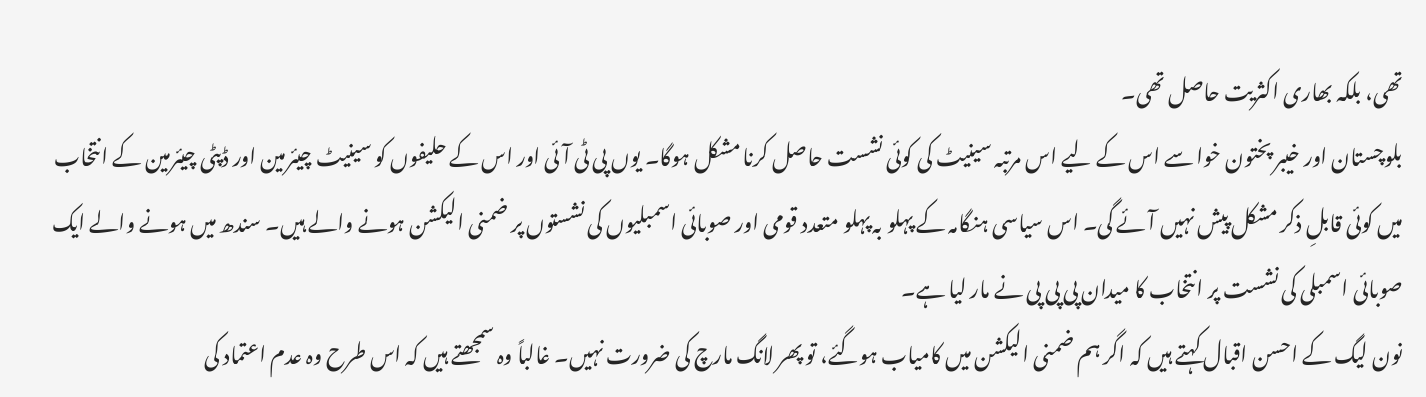تھی، بلکہ بھاری اکثریت حاصل تھی۔
بلوچستان اور خیبر پختون خوا سے اس کے لیے اس مرتبہ سینیٹ کی کوئی نشست حاصل کرنا مشکل ہوگا۔ یوں پی ٹی آئی اور اس کے حلیفوں کو سینیٹ چیئرمین اور ڈپٹی چیئرمین کے انتخاب میں کوئی قابلِ ذکر مشکل پیش نہیں آئے گی۔ اس سیاسی ہنگامہ کے پہلو بہ پہلو متعدد قومی اور صوبائی اسمبلیوں کی نشستوں پر ضمنی الیکشن ہونے والے ہیں۔ سندھ میں ہونے والے ایک صوبائی اسمبلی کی نشست پر انتخاب کا میدان پی پی پی نے مار لیا ہے۔
نون لیگ کے احسن اقبال کہتے ہیں کہ اگر ہم ضمنی الیکشن میں کامیاب ہوگئے، تو پھر لانگ مارچ کی ضرورت نہیں۔ غالباً وہ سمجھتے ہیں کہ اس طرح وہ عدم اعتماد کی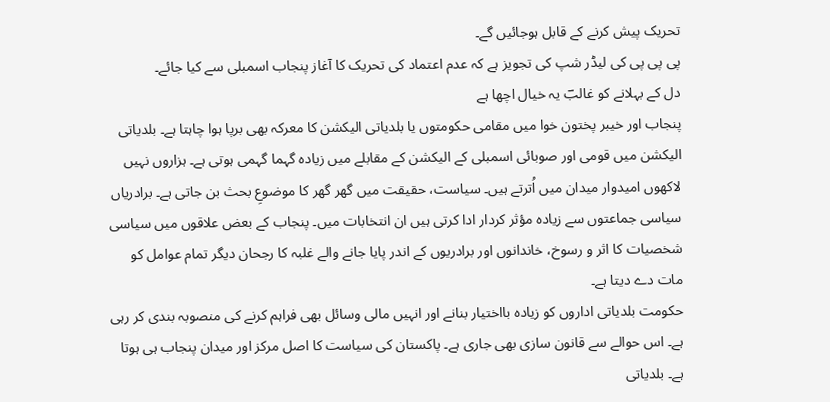تحریک پیش کرنے کے قابل ہوجائیں گے۔
پی پی پی کی لیڈر شپ کی تجویز ہے کہ عدم اعتماد کی تحریک کا آغاز پنجاب اسمبلی سے کیا جائے۔
دل کے بہلانے کو غالبؔ یہ خیال اچھا ہے
پنجاب اور خیبر پختون خوا میں مقامی حکومتوں یا بلدیاتی الیکشن کا معرکہ بھی برپا ہوا چاہتا ہے۔ بلدیاتی الیکشن میں قومی اور صوبائی اسمبلی کے الیکشن کے مقابلے میں زیادہ گہما گہمی ہوتی ہے۔ ہزاروں نہیں لاکھوں امیدوار میدان میں اُترتے ہیں۔ سیاست، حقیقت میں گھر گھر کا موضوعِ بحث بن جاتی ہے۔ برادریاں سیاسی جماعتوں سے زیادہ مؤثر کردار ادا کرتی ہیں ان انتخابات میں۔ پنجاب کے بعض علاقوں میں سیاسی شخصیات کا اثر و رسوخ، خاندانوں اور برادریوں کے اندر پایا جانے والے غلبہ کا رجحان دیگر تمام عوامل کو مات دے دیتا ہے۔
حکومت بلدیاتی اداروں کو زیادہ بااختیار بنانے اور انہیں مالی وسائل بھی فراہم کرنے کی منصوبہ بندی کر رہی ہے۔ اس حوالے سے قانون سازی بھی جاری ہے۔ پاکستان کی سیاست کا اصل مرکز اور میدان پنجاب ہی ہوتا ہے۔ بلدیاتی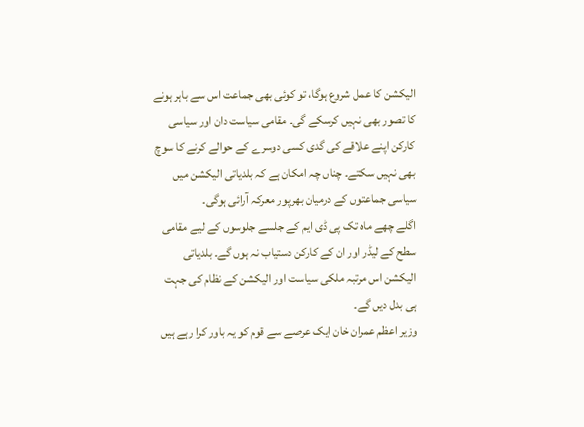الیکشن کا عمل شروع ہوگا، تو کوئی بھی جماعت اس سے باہر ہونے کا تصور بھی نہیں کرسکے گی۔ مقامی سیاست دان اور سیاسی کارکن اپنے علاقے کی گدی کسی دوسرے کے حوالے کرنے کا سوچ بھی نہیں سکتے۔ چناں چہ امکان ہے کہ بلدیاتی الیکشن میں سیاسی جماعتوں کے درمیان بھرپور معرکہ آرائی ہوگی۔
اگلے چھے ماہ تک پی ڈی ایم کے جلسے جلوسوں کے لیے مقامی سطح کے لیڈر اور ان کے کارکن دستیاب نہ ہوں گے۔ بلدیاتی الیکشن اس مرتبہ ملکی سیاست اور الیکشن کے نظام کی جہت ہی بدل دیں گے۔
وزیر اعظم عمران خان ایک عرصے سے قوم کو یہ باور کرا رہے ہیں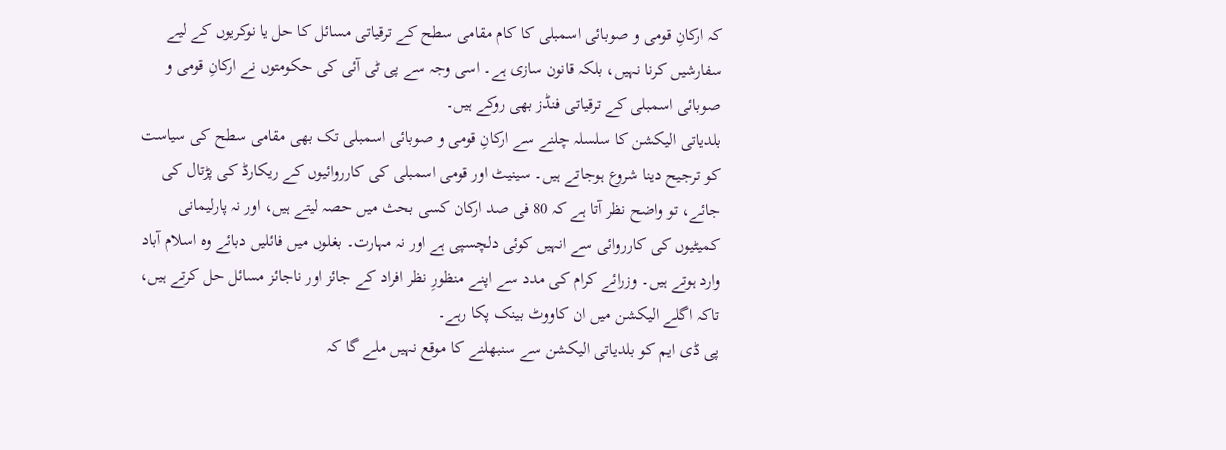کہ ارکانِ قومی و صوبائی اسمبلی کا کام مقامی سطح کے ترقیاتی مسائل کا حل یا نوکریوں کے لیے سفارشیں کرنا نہیں، بلکہ قانون سازی ہے۔ اسی وجہ سے پی ٹی آئی کی حکومتوں نے ارکانِ قومی و صوبائی اسمبلی کے ترقیاتی فنڈز بھی روکے ہیں۔
بلدیاتی الیکشن کا سلسلہ چلنے سے ارکانِ قومی و صوبائی اسمبلی تک بھی مقامی سطح کی سیاست کو ترجیح دینا شروع ہوجاتے ہیں۔ سینیٹ اور قومی اسمبلی کی کارروائیوں کے ریکارڈ کی پڑتال کی جائے، تو واضح نظر آتا ہے کہ 80 فی صد ارکان کسی بحث میں حصہ لیتے ہیں، اور نہ پارلیمانی کمیٹیوں کی کارروائی سے انہیں کوئی دلچسپی ہے اور نہ مہارت۔ بغلوں میں فائلیں دبائے وہ اسلام آباد وارد ہوتے ہیں۔ وزرائے کرام کی مدد سے اپنے منظورِ نظر افراد کے جائز اور ناجائز مسائل حل کرتے ہیں، تاکہ اگلے الیکشن میں ان کاووٹ بینک پکا رہے۔
پی ڈی ایم کو بلدیاتی الیکشن سے سنبھلنے کا موقع نہیں ملے گا کہ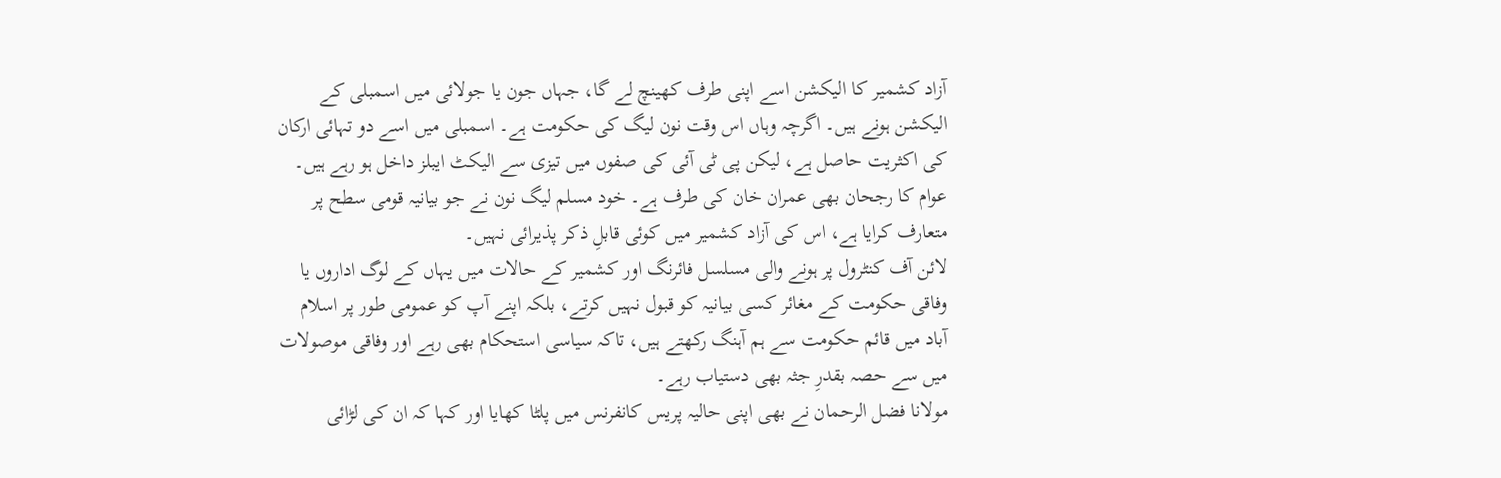آزاد کشمیر کا الیکشن اسے اپنی طرف کھینچ لے گا، جہاں جون یا جولائی میں اسمبلی کے الیکشن ہونے ہیں۔ اگرچہ وہاں اس وقت نون لیگ کی حکومت ہے۔ اسمبلی میں اسے دو تہائی ارکان کی اکثریت حاصل ہے، لیکن پی ٹی آئی کی صفوں میں تیزی سے الیکٹ ایبلز داخل ہو رہے ہیں۔ عوام کا رجحان بھی عمران خان کی طرف ہے۔ خود مسلم لیگ نون نے جو بیانیہ قومی سطح پر متعارف کرایا ہے، اس کی آزاد کشمیر میں کوئی قابلِ ذکر پذیرائی نہیں۔
لائن آف کنٹرول پر ہونے والی مسلسل فائرنگ اور کشمیر کے حالات میں یہاں کے لوگ اداروں یا وفاقی حکومت کے مغائر کسی بیانیہ کو قبول نہیں کرتے، بلکہ اپنے آپ کو عمومی طور پر اسلام آباد میں قائم حکومت سے ہم آہنگ رکھتے ہیں، تاکہ سیاسی استحکام بھی رہے اور وفاقی موصولات میں سے حصہ بقدرِ جثہ بھی دستیاب رہے۔
مولانا فضل الرحمان نے بھی اپنی حالیہ پریس کانفرنس میں پلٹا کھایا اور کہا کہ ان کی لڑائی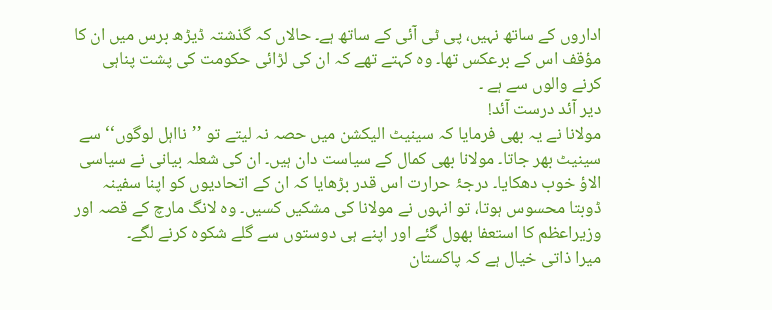اداروں کے ساتھ نہیں، پی ٹی آئی کے ساتھ ہے۔ حالاں کہ گذشتہ ڈیڑھ برس میں ان کا مؤقف اس کے برعکس تھا۔ وہ کہتے تھے کہ ان کی لڑائی حکومت کی پشت پناہی کرنے والوں سے ہے ۔
دیر آئد درست آئد!
مولانا نے یہ بھی فرمایا کہ سینیٹ الیکشن میں حصہ نہ لیتے تو ’’نااہل لوگوں‘‘ سے سینیٹ بھر جاتا۔ مولانا بھی کمال کے سیاست دان ہیں۔ ان کی شعلہ بیانی نے سیاسی الاؤ خوب دھکایا۔ درجۂ حرارت اس قدر بڑھایا کہ ان کے اتحادیوں کو اپنا سفینہ ڈوبتا محسوس ہوتا، تو انہوں نے مولانا کی مشکیں کسیں۔ وہ لانگ مارچ کے قصہ اور وزیراعظم کا استعفا بھول گئے اور اپنے ہی دوستوں سے گلے شکوہ کرنے لگے۔
میرا ذاتی خیال ہے کہ پاکستان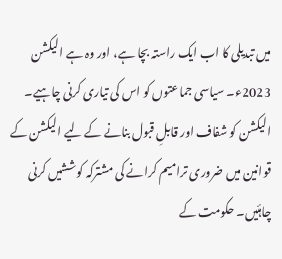میں تبدیلی کا اب ایک راستہ بچا ہے، اور وہ ہے الیکشن 2023ء۔ سیاسی جماعتوں کو اس کی تیاری کرنی چاہیے۔
الیکشن کو شفاف اور قابلِ قبول بنانے کے لیے الیکشن کے قوانین میں ضروری ترامیم کرانے کی مشترکہ کوششیں کرنی چاہئیں۔ حکومت کے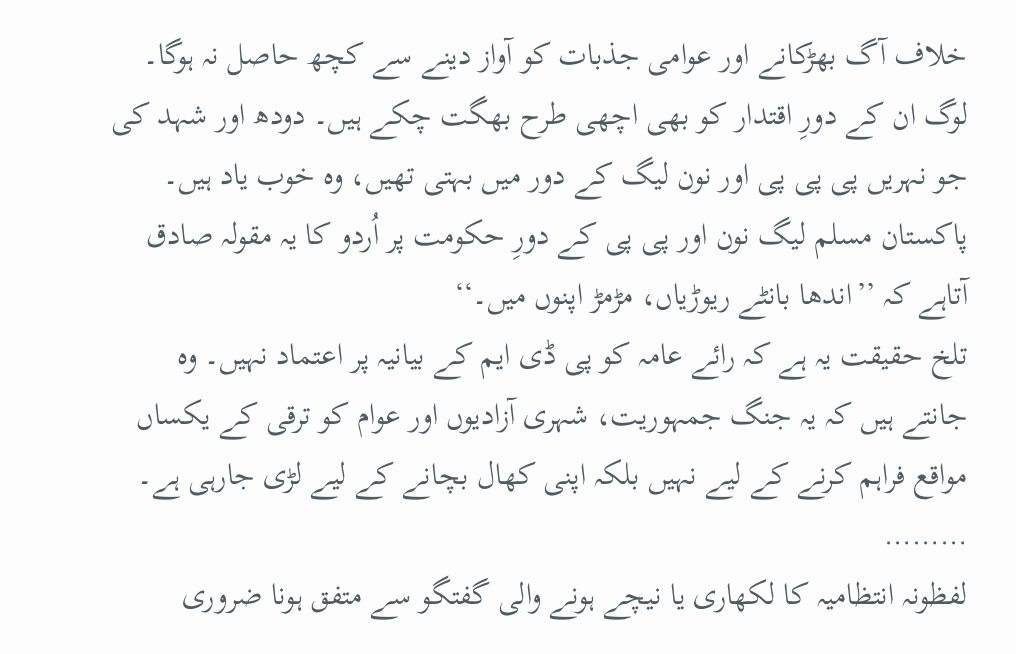خلاف آگ بھڑکانے اور عوامی جذبات کو آواز دینے سے کچھ حاصل نہ ہوگا۔ لوگ ان کے دورِ اقتدار کو بھی اچھی طرح بھگت چکے ہیں۔ دودھ اور شہد کی جو نہریں پی پی پی اور نون لیگ کے دور میں بہتی تھیں، وہ خوب یاد ہیں۔ پاکستان مسلم لیگ نون اور پی پی کے دورِ حکومت پر اُردو کا یہ مقولہ صادق آتاہے کہ ’’اندھا بانٹے ریوڑیاں، مڑمڑ اپنوں میں۔‘‘
تلخ حقیقت یہ ہے کہ رائے عامہ کو پی ڈی ایم کے بیانیہ پر اعتماد نہیں۔ وہ جانتے ہیں کہ یہ جنگ جمہوریت، شہری آزادیوں اور عوام کو ترقی کے یکساں مواقع فراہم کرنے کے لیے نہیں بلکہ اپنی کھال بچانے کے لیے لڑی جارہی ہے۔
………
لفظونہ انتظامیہ کا لکھاری یا نیچے ہونے والی گفتگو سے متفق ہونا ضروری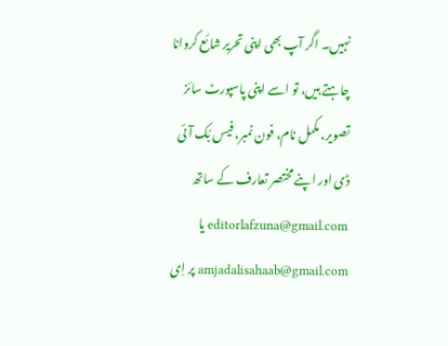نہیں۔ اگر آپ بھی اپنی تحریر شائع کروانا چاہتے ہیں، تو اسے اپنی پاسپورٹ سائز تصویر، مکمل نام، فون نمبر، فیس بُک آئی ڈی اور اپنے مختصر تعارف کے ساتھ editorlafzuna@gmail.com یا amjadalisahaab@gmail.com پر اِی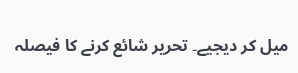میل کر دیجیے۔ تحریر شائع کرنے کا فیصلہ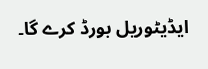ایڈیٹوریل بورڈ کرے گا۔